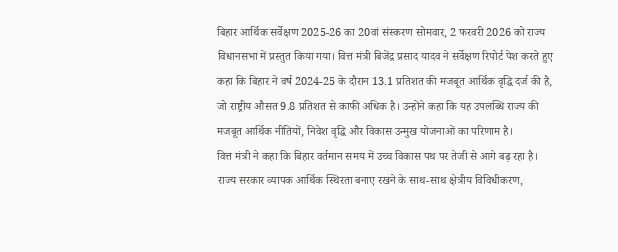बिहार आर्थिक सर्वेक्षण 2025-26 का 20वां संस्करण सोमवार, 2 फरवरी 2026 को राज्य विधानसभा में प्रस्तुत किया गया। वित्त मंत्री बिजेंद्र प्रसाद यादव ने सर्वेक्षण रिपोर्ट पेश करते हुए कहा कि बिहार ने वर्ष 2024-25 के दौरान 13.1 प्रतिशत की मजबूत आर्थिक वृद्धि दर्ज की है, जो राष्ट्रीय औसत 9.8 प्रतिशत से काफी अधिक है। उन्होंने कहा कि यह उपलब्धि राज्य की मजबूत आर्थिक नीतियों, निवेश वृद्धि और विकास उन्मुख योजनाओं का परिणाम है।
वित्त मंत्री ने कहा कि बिहार वर्तमान समय में उच्च विकास पथ पर तेजी से आगे बढ़ रहा है। राज्य सरकार व्यापक आर्थिक स्थिरता बनाए रखने के साथ-साथ क्षेत्रीय विविधीकरण,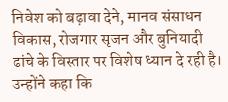निवेश को बढ़ावा देने, मानव संसाधन विकास, रोजगार सृजन और बुनियादी ढांचे के विस्तार पर विशेष ध्यान दे रही है। उन्होंने कहा कि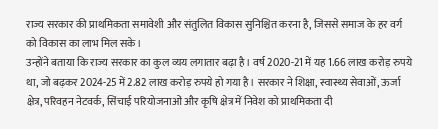राज्य सरकार की प्राथमिकता समावेशी और संतुलित विकास सुनिश्चित करना है, जिससे समाज के हर वर्ग को विकास का लाभ मिल सके।
उन्होंने बताया कि राज्य सरकार का कुल व्यय लगातार बढ़ा है। वर्ष 2020-21 में यह 1.66 लाख करोड़ रुपये था, जो बढ़कर 2024-25 में 2.82 लाख करोड़ रुपये हो गया है। सरकार ने शिक्षा, स्वास्थ्य सेवाओं, ऊर्जा क्षेत्र, परिवहन नेटवर्क, सिंचाई परियोजनाओं और कृषि क्षेत्र में निवेश को प्राथमिकता दी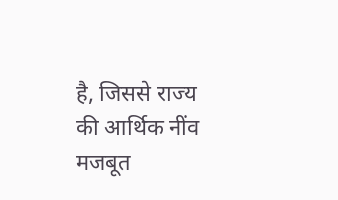है, जिससे राज्य की आर्थिक नींव मजबूत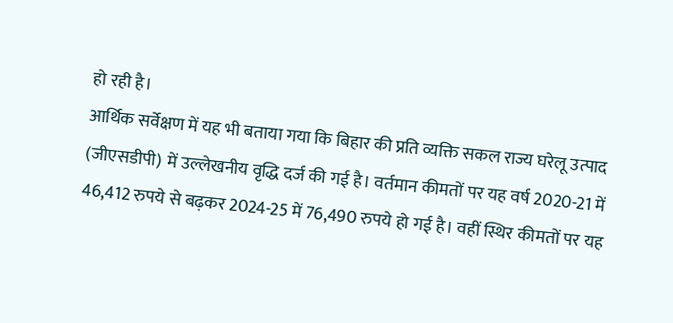हो रही है।
आर्थिक सर्वेक्षण में यह भी बताया गया कि बिहार की प्रति व्यक्ति सकल राज्य घरेलू उत्पाद (जीएसडीपी) में उल्लेखनीय वृद्धि दर्ज की गई है। वर्तमान कीमतों पर यह वर्ष 2020-21 में 46,412 रुपये से बढ़कर 2024-25 में 76,490 रुपये हो गई है। वहीं स्थिर कीमतों पर यह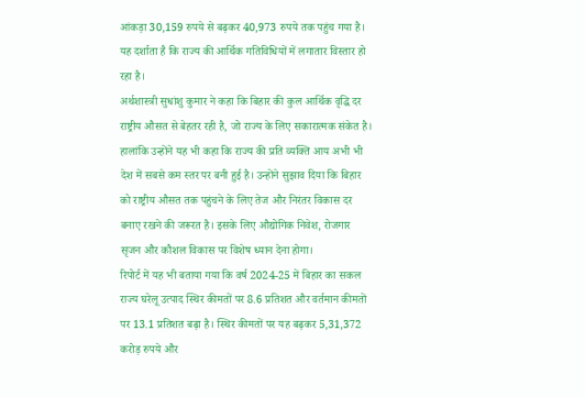आंकड़ा 30,159 रुपये से बढ़कर 40,973 रुपये तक पहुंच गया है। यह दर्शाता है कि राज्य की आर्थिक गतिविधियों में लगातार विस्तार हो रहा है।
अर्थशास्त्री सुधांशु कुमार ने कहा कि बिहार की कुल आर्थिक वृद्धि दर राष्ट्रीय औसत से बेहतर रही है, जो राज्य के लिए सकारात्मक संकेत है। हालांकि उन्होंने यह भी कहा कि राज्य की प्रति व्यक्ति आय अभी भी देश में सबसे कम स्तर पर बनी हुई है। उन्होंने सुझाव दिया कि बिहार को राष्ट्रीय औसत तक पहुंचने के लिए तेज और निरंतर विकास दर बनाए रखने की जरूरत है। इसके लिए औद्योगिक निवेश, रोजगार सृजन और कौशल विकास पर विशेष ध्यान देना होगा।
रिपोर्ट में यह भी बताया गया कि वर्ष 2024-25 में बिहार का सकल राज्य घरेलू उत्पाद स्थिर कीमतों पर 8.6 प्रतिशत और वर्तमान कीमतों पर 13.1 प्रतिशत बढ़ा है। स्थिर कीमतों पर यह बढ़कर 5,31,372 करोड़ रुपये और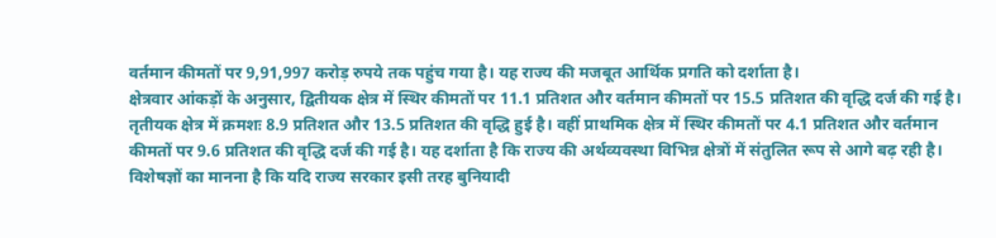वर्तमान कीमतों पर 9,91,997 करोड़ रुपये तक पहुंच गया है। यह राज्य की मजबूत आर्थिक प्रगति को दर्शाता है।
क्षेत्रवार आंकड़ों के अनुसार, द्वितीयक क्षेत्र में स्थिर कीमतों पर 11.1 प्रतिशत और वर्तमान कीमतों पर 15.5 प्रतिशत की वृद्धि दर्ज की गई है। तृतीयक क्षेत्र में क्रमशः 8.9 प्रतिशत और 13.5 प्रतिशत की वृद्धि हुई है। वहीं प्राथमिक क्षेत्र में स्थिर कीमतों पर 4.1 प्रतिशत और वर्तमान कीमतों पर 9.6 प्रतिशत की वृद्धि दर्ज की गई है। यह दर्शाता है कि राज्य की अर्थव्यवस्था विभिन्न क्षेत्रों में संतुलित रूप से आगे बढ़ रही है।
विशेषज्ञों का मानना है कि यदि राज्य सरकार इसी तरह बुनियादी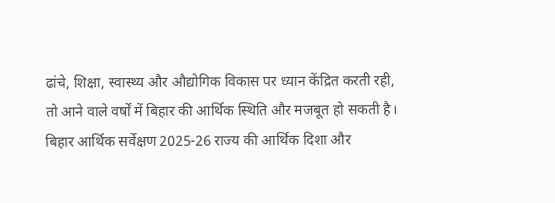ढांचे, शिक्षा, स्वास्थ्य और औद्योगिक विकास पर ध्यान केंद्रित करती रही, तो आने वाले वर्षों में बिहार की आर्थिक स्थिति और मजबूत हो सकती है। बिहार आर्थिक सर्वेक्षण 2025-26 राज्य की आर्थिक दिशा और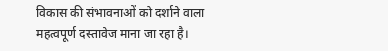विकास की संभावनाओं को दर्शाने वाला महत्वपूर्ण दस्तावेज माना जा रहा है।